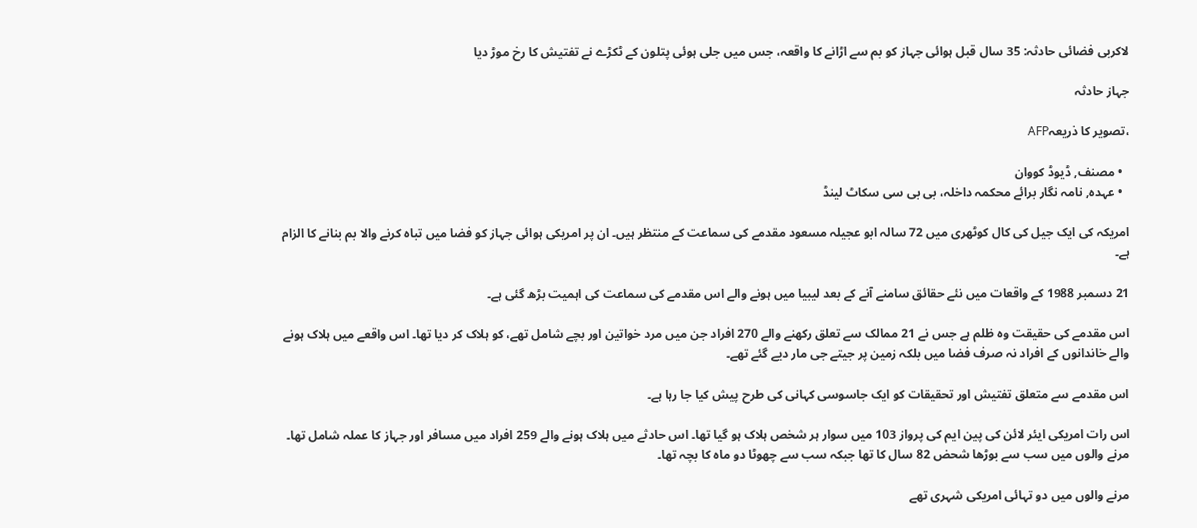لاکربی فضائی حادثہ: 35 سال قبل ہوائی جہاز کو بم سے اڑانے کا واقعہ، جس میں جلی ہوئی پتلون کے ٹکڑے نے تفتیش کا رخ موڑ دیا

جہاز حادثہ

،تصویر کا ذریعہAFP

  • مصنف, ڈیوڈ کووان
  • عہدہ, نامہ نگار برائے محکمہ داخلہ، بی بی سی سکاٹ لینڈ

امریکہ کی ایک جیل کی کال کوٹھری میں 72 سالہ ابو عجیلہ مسعود مقدمے کی سماعت کے منتظر ہیں۔ ان پر امریکی ہوائی جہاز کو فضا میں تباہ کرنے والا بم بنانے کا الزام ہے۔

21 دسمبر 1988 کے واقعات میں نئے حقائق سامنے آنے کے بعد لیبیا میں ہونے والے اس مقدمے کی سماعت کی اہمیت بڑھ گئی ہے۔

اس مقدمے کی حقیقت وہ ظلم ہے جس نے 21 ممالک سے تعلق رکھنے والے 270 افراد جن میں مرد خواتین اور بچے شامل تھے، کو ہلاک کر دیا تھا۔ اس واقعے میں ہلاک ہونے والے خاندانوں کے افراد نہ صرف فضا میں بلکہ زمین پر جیتے جی مار دیے گئے تھے۔

اس مقدمے سے متعلق تفتیش اور تحقیقات کو ایک جاسوسی کہانی کی طرح پیش کیا جا رہا ہے۔

اس رات امریکی ایئر لائن کی پین ایم کی پرواز 103 میں سوار ہر شخص ہلاک ہو گیا تھا۔ اس حادثے میں ہلاک ہونے والے 259 افراد میں مسافر اور جہاز کا عملہ شامل تھا۔ مرنے والوں میں سب سے بوڑھا شحض 82 سال کا تھا جبکہ سب سے چھوٹا دو ماہ کا بچہ تھا۔

مرنے والوں میں دو تہائی امریکی شہری تھے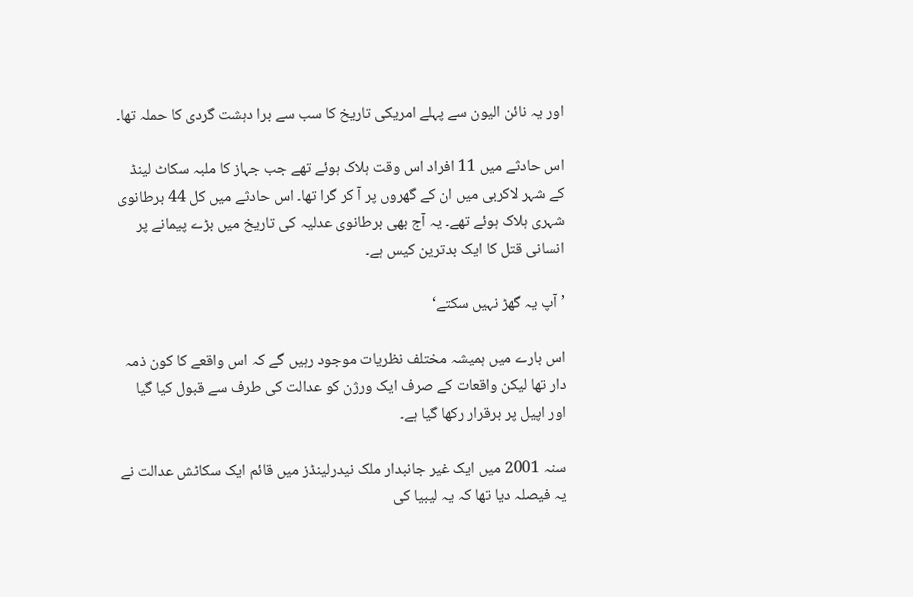اور یہ نائن الیون سے پہلے امریکی تاریخ کا سب سے برا دہشت گردی کا حملہ تھا۔

اس حادثے میں 11 افراد اس وقت ہلاک ہوئے تھے جب جہاز کا ملبہ سکاٹ لینڈ کے شہر لاکربی میں ان کے گھروں پر آ کر گرا تھا۔ اس حادثے میں کل 44 برطانوی شہری ہلاک ہوئے تھے۔ یہ آج بھی برطانوی عدلیہ کی تاریخ میں بڑے پیمانے پر انسانی قتل کا ایک بدترین کیس ہے۔

’آپ یہ گھڑ نہیں سکتے‘

اس بارے میں ہمیشہ مختلف نظریات موجود رہیں گے کہ اس واقعے کا کون ذمہ دار تھا لیکن واقعات کے صرف ایک ورژن کو عدالت کی طرف سے قبول کیا گیا اور اپیل پر برقرار رکھا گیا ہے۔

سنہ 2001 میں ایک غیر جانبدار ملک نیدرلینڈز میں قائم ایک سکاٹش عدالت نے یہ فیصلہ دیا تھا کہ یہ لیبیا کی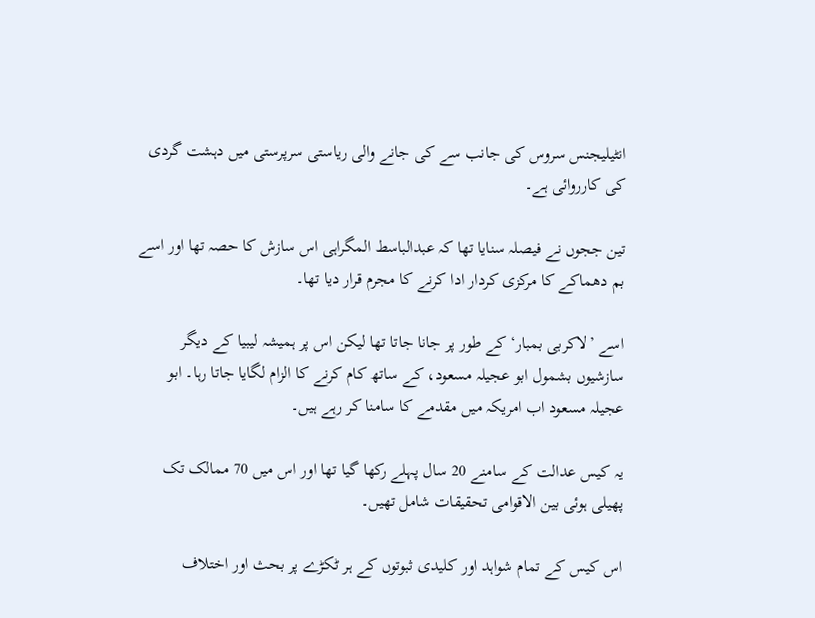انٹیلیجنس سروس کی جانب سے کی جانے والی ریاستی سرپرستی میں دہشت گردی کی کارروائی ہے۔

تین ججوں نے فیصلہ سنایا تھا کہ عبدالباسط المگراہی اس سازش کا حصہ تھا اور اسے بم دھماکے کا مرکزی کردار ادا کرنے کا مجرم قرار دیا تھا۔

اسے ’لاکربی بمبار‘ کے طور پر جانا جاتا تھا لیکن اس پر ہمیشہ لیبیا کے دیگر سازشیوں بشمول ابو عجیلہ مسعود، کے ساتھ کام کرنے کا الزام لگایا جاتا رہا۔ ابو عجیلہ مسعود اب امریکہ میں مقدمے کا سامنا کر رہے ہیں۔

یہ کیس عدالت کے سامنے 20 سال پہلے رکھا گیا تھا اور اس میں 70 ممالک تک پھیلی ہوئی بین الاقوامی تحقیقات شامل تھیں۔

اس کیس کے تمام شواہد اور کلیدی ثبوتوں کے ہر ٹکڑے پر بحث اور اختلاف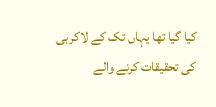کیا گیا تھا یہاں تک کے لاکربی کی تحقیقات کرنے والے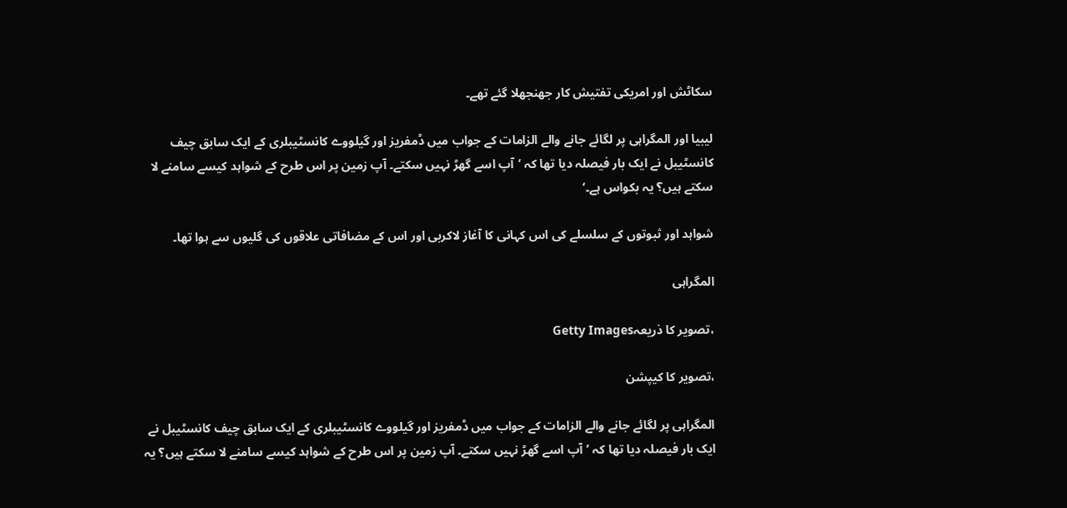سکاٹش اور امریکی تفتیش کار جھنجھلا گئے تھے۔

لیبیا اور المگراہی پر لگائے جانے والے الزامات کے جواب میں ڈمفریز اور گیلووے کانسٹیبلری کے ایک سابق چیف کانسٹیبل نے ایک بار فیصلہ دیا تھا کہ ’آپ اسے گھڑ نہیں سکتے۔ آپ زمین پر اس طرح کے شواہد کیسے سامنے لا سکتے ہیں؟ یہ بکواس ہے۔‘

شواہد اور ثبوتوں کے سلسلے کی اس کہانی کا آغاز لاکربی اور اس کے مضافاتی علاقوں کی گلیوں سے ہوا تھا۔

المگراہی

،تصویر کا ذریعہGetty Images

،تصویر کا کیپشن

المگراہی پر لگائے جانے والے الزامات کے جواب میں ڈمفریز اور گیلووے کانسٹیبلری کے ایک سابق چیف کانسٹیبل نے ایک بار فیصلہ دیا تھا کہ ’آپ اسے گھڑ نہیں سکتے۔ آپ زمین پر اس طرح کے شواہد کیسے سامنے لا سکتے ہیں؟ یہ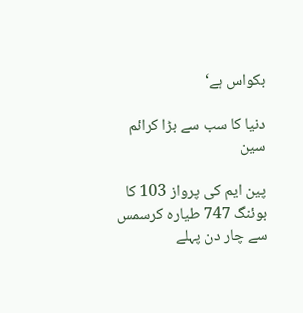بکواس ہے‘

دنیا کا سب سے بڑا کرائم سین

پین ایم کی پرواز 103 کا بوئنگ 747 طیارہ کرسمس سے چار دن پہلے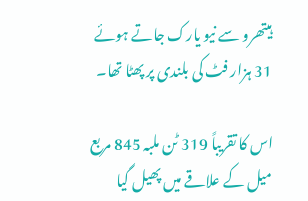ہیتھرو سے نیو یارک جاتے ہوئے 31 ہزار فٹ کی بلندی پر پھٹا تھا۔

اس کا تقریباً 319 ٹن ملبہ 845 مربع میل کے علاقے میں پھیل گیا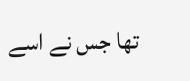تھا جس نے اسے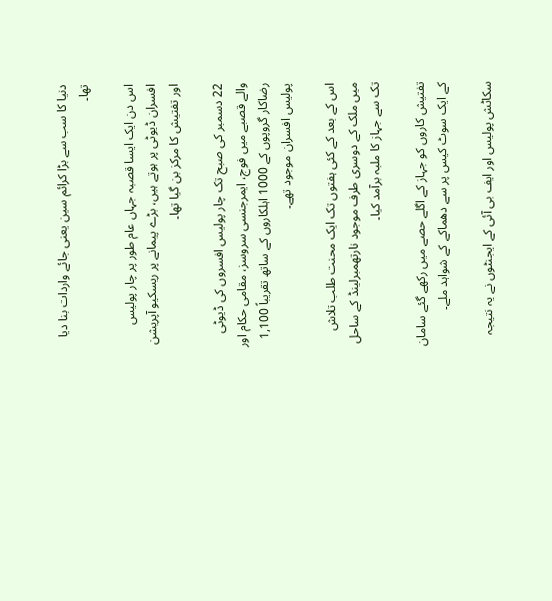دنیا کا سب سے بڑا کرائم سین یعنی جائے واردات بنا دیا تھا۔

اس دن ایک ایسا قصبہ جہاں عام طور پر چار پولیس افسران ڈیوٹی پر ہوتے ہیں، بڑے پیمانے پر ریسکیو آپریشن اور تفتیش کا مرکز بن گیا تھا۔

22 دسمبر کی صبح تک چار پولیس افسروں کی ڈیوٹی والے قصبے میں فوج، ایمرجنسی سروسز، مقامی حکام اور رضاکار گروپوں کے 1000 اہلکاروں کے ساتھ تقریباً 1,100 پولیس افسران موجود تھے۔

اس کے بعد کے کئی ہفتوں تک ایک محنت طلب تلاش میں ملک کے دوسری طرف موجود نارتھمبرلینڈ کے ساحل تک سے جہاز کا ملبہ برآمد کیا۔

تفتیش کاروں کو جہاز کے اگلے حصے میں رکھے گئے سامان کے ایک سوٹ کیس پر سے دھماکے کے شواہد ملے۔

سکاٹش پولیس اور ایف بی آئی کے ایجنٹوں نے یہ نتیجہ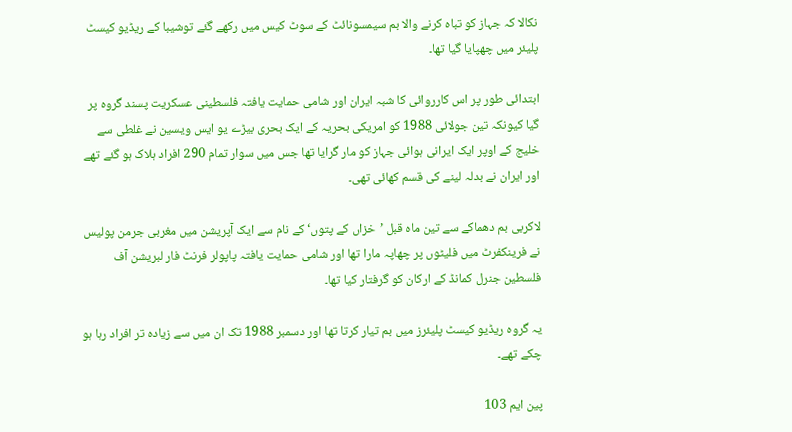نکالا کہ جہاز کو تباہ کرنے والا بم سیمسونائٹ کے سوٹ کیس میں رکھے گئے توشیبا کے ریڈیو کیسٹ پلیئر میں چھپایا گیا تھا۔

ابتدائی طور پر اس کارروائی کا شبہ ایران اور شامی حمایت یافتہ فلسطینی عسکریت پسند گروہ پر گیا کیونکہ تین جولائی 1988 کو امریکی بحریہ کے ایک بحری بیڑے یو ایس ویسین نے غلطی سے خلیج کے اوپر ایک ایرانی ہوائی جہاز کو مار گرایا تھا جس میں سوار تمام 290 افراد ہلاک ہو گئے تھے اور ایران نے بدلہ لینے کی قسم کھائی تھی۔

لاکربی بم دھماکے سے تین ماہ قبل ’خزاں کے پتوں‘ کے نام سے ایک آپریشن میں مغربی جرمن پولیس نے فرینکفرٹ میں فلیٹوں پر چھاپہ مارا تھا اور شامی حمایت یافتہ پاپولر فرنٹ فار لبریشن آف فلسطین جنرل کمانڈ کے ارکان کو گرفتار کیا تھا۔

یہ گروہ ریڈیو کیسٹ پلیئرز میں بم تیار کرتا تھا اور دسمبر 1988 تک ان میں سے زیادہ تر افراد رہا ہو چکے تھے۔

پین ایم 103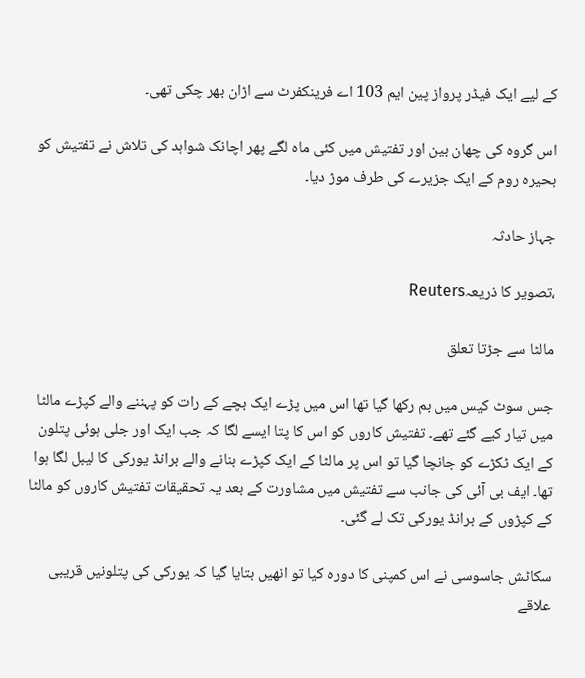کے لیے ایک فیڈر پرواز پین ایم 103 اے فرینکفرٹ سے اڑان بھر چکی تھی۔

اس گروہ کی چھان بین اور تفتیش میں کئی ماہ لگے پھر اچانک شواہد کی تلاش نے تفتیش کو بحیرہ روم کے ایک جزیرے کی طرف موڑ دیا۔

جہاز حادثہ

،تصویر کا ذریعہReuters

مالٹا سے جڑتا تعلق

جس سوٹ کیس میں بم رکھا گیا تھا اس میں پڑے ایک بچے کے رات کو پہننے والے کپڑے مالٹا میں تیار کیے گئے تھے۔ تفتیش کاروں کو اس کا پتا ایسے لگا کہ جب ایک اور جلی ہوئی پتلون کے ایک ٹکڑے کو جانچا گیا تو اس پر مالٹا کے ایک کپڑے بنانے والے برانڈ یورکی کا لیبل لگا ہوا تھا۔ ایف بی آئی کی جانب سے تفتیش میں مشاورت کے بعد یہ تحقیقات تفتیش کاروں کو مالٹا کے کپڑوں کے برانڈ یورکی تک لے گئی۔

سکاٹش جاسوسی نے اس کمپنی کا دورہ کیا تو انھیں بتایا گیا کہ یورکی کی پتلونیں قریبی علاقے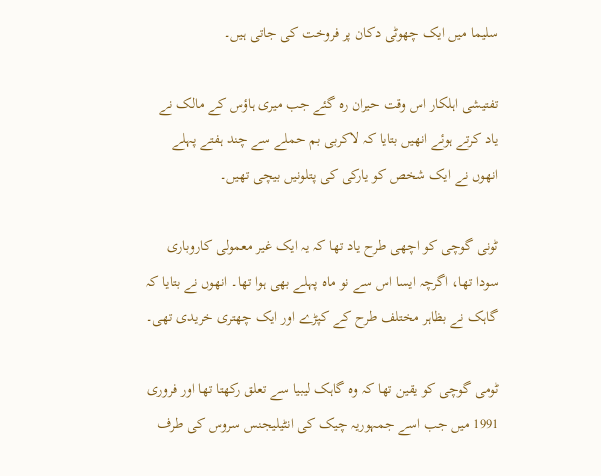سلیما میں ایک چھوٹی دکان پر فروخت کی جاتی ہیں۔

تفتیشی اہلکار اس وقت حیران رہ گئے جب میری ہاؤس کے مالک نے یاد کرتے ہوئے انھیں بتایا کہ لاکربی بم حملے سے چند ہفتے پہلے انھوں نے ایک شخص کو یارکی کی پتلونیں بیچی تھیں۔

ٹونی گوچی کو اچھی طرح یاد تھا کہ یہ ایک غیر معمولی کاروباری سودا تھا، اگرچہ ایسا اس سے نو ماہ پہلے بھی ہوا تھا۔ انھوں نے بتایا کہ گاہک نے بظاہر مختلف طرح کے کپڑے اور ایک چھتری خریدی تھی۔

ٹومی گوچی کو یقین تھا کہ وہ گاہک لیبیا سے تعلق رکھتا تھا اور فروری 1991 میں جب اسے جمہوریہ چیک کی انٹیلیجنس سروس کی طرف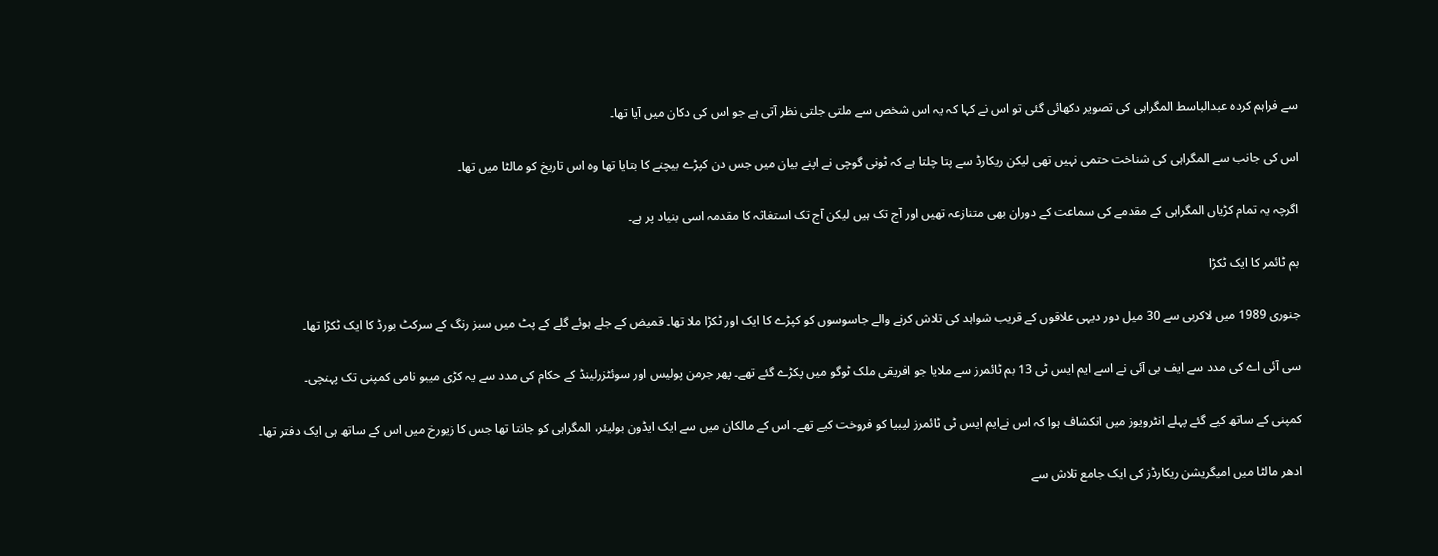سے فراہم کردہ عبدالباسط المگراہی کی تصویر دکھائی گئی تو اس نے کہا کہ یہ اس شخص سے ملتی جلتی نظر آتی ہے جو اس کی دکان میں آیا تھا۔

اس کی جانب سے المگراہی کی شناخت حتمی نہیں تھی لیکن ریکارڈ سے پتا چلتا ہے کہ ٹونی گوچی نے اپنے بیان میں جس دن کپڑے بیچنے کا بتایا تھا وہ اس تاریخ کو مالٹا میں تھا۔

اگرچہ یہ تمام کڑیاں المگراہی کے مقدمے کی سماعت کے دوران بھی متنازعہ تھیں اور آج تک ہیں لیکن آج تک استغاثہ کا مقدمہ اسی بنیاد پر ہے۔

بم ٹائمر کا ایک ٹکڑا

جنوری 1989 میں لاکربی سے 30 میل دور دیہی علاقوں کے قریب شواہد کی تلاش کرنے والے جاسوسوں کو کپڑے کا ایک اور ٹکڑا ملا تھا۔ قمیض کے جلے ہوئے گلے کے پٹ میں سبز رنگ کے سرکٹ بورڈ کا ایک ٹکڑا تھا۔

سی آئی اے کی مدد سے ایف بی آئی نے اسے ایم ایس ٹی 13 بم ٹائمرز سے ملایا جو افریقی ملک ٹوگو میں پکڑے گئے تھے۔ پھر جرمن پولیس اور سوئٹزرلینڈ کے حکام کی مدد سے یہ کڑی میبو نامی کمپنی تک پہنچی۔

کمپنی کے ساتھ کیے گئے پہلے انٹرویوز میں انکشاف ہوا کہ اس نےایم ایس ٹی ٹائمرز لیبیا کو فروخت کیے تھے۔ اس کے مالکان میں سے ایک ایڈون بولیئر، المگراہی کو جانتا تھا جس کا زیورخ میں اس کے ساتھ ہی ایک دفتر تھا۔

ادھر مالٹا میں امیگریشن ریکارڈز کی ایک جامع تلاش سے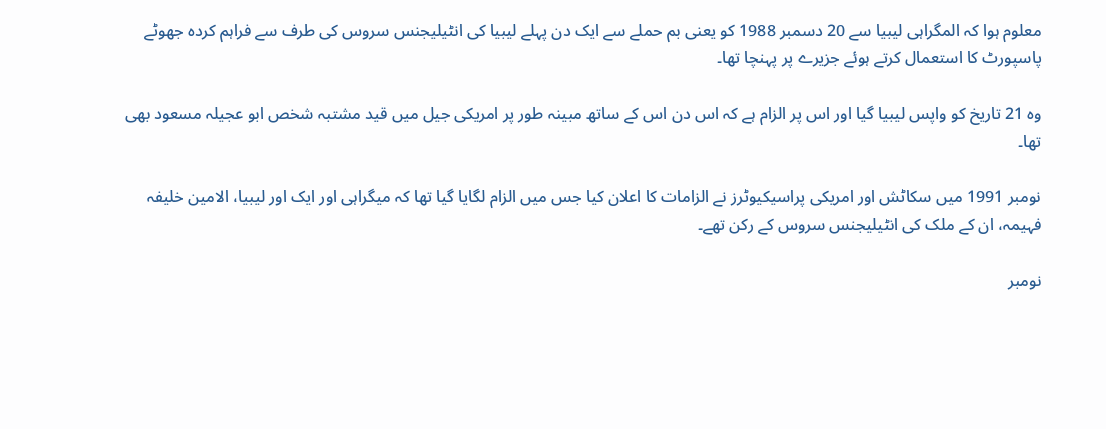معلوم ہوا کہ المگراہی لیبیا سے 20 دسمبر 1988 کو یعنی بم حملے سے ایک دن پہلے لیبیا کی انٹیلیجنس سروس کی طرف سے فراہم کردہ جھوٹے پاسپورٹ کا استعمال کرتے ہوئے جزیرے پر پہنچا تھا۔

وہ 21 تاریخ کو واپس لیبیا گیا اور اس پر الزام ہے کہ اس دن اس کے ساتھ مبینہ طور پر امریکی جیل میں قید مشتبہ شخص ابو عجیلہ مسعود بھی تھا۔

نومبر 1991 میں سکاٹش اور امریکی پراسیکیوٹرز نے الزامات کا اعلان کیا جس میں الزام لگایا گیا تھا کہ میگراہی اور ایک اور لیبیا، الامین خلیفہ فہیمہ، ان کے ملک کی انٹیلیجنس سروس کے رکن تھے۔

نومبر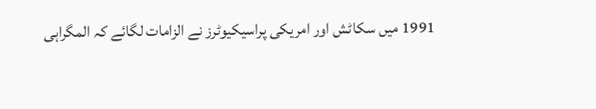1991 میں سکاٹش اور امریکی پراسیکیوٹرز نے الزامات لگائے کہ المگراہی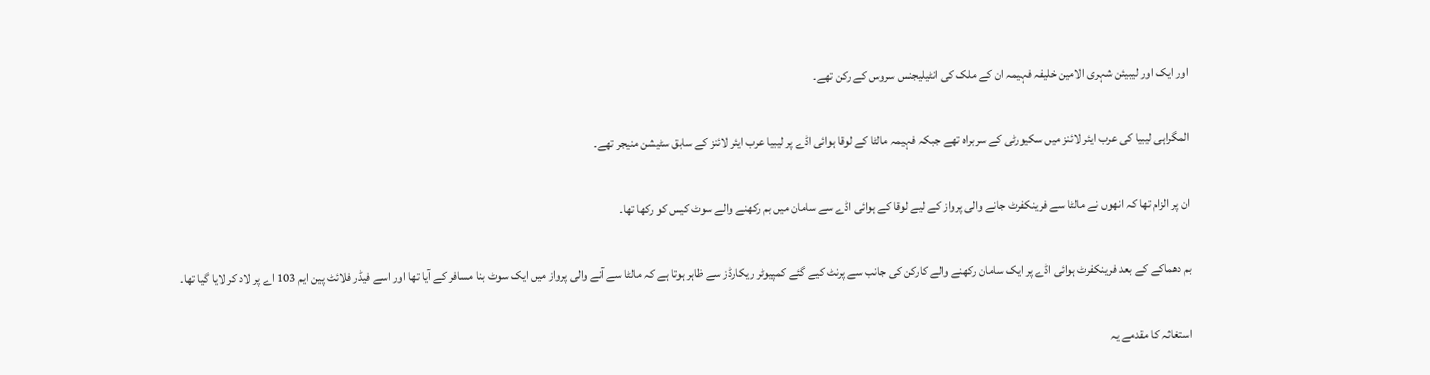اور ایک اور لیبیئن شہری الامین خلیفہ فہیمہ ان کے ملک کی انٹیلیجنس سروس کے رکن تھے۔

المگراہی لیبیا کی عرب ایئر لائنز میں سکیورٹی کے سربراہ تھے جبکہ فہیمہ مالٹا کے لوقا ہوائی اڈے پر لیبیا عرب ایئر لائنز کے سابق سٹیشن منیجر تھے۔

ان پر الزام تھا کہ انھوں نے مالٹا سے فرینکفرٹ جانے والی پرواز کے لیے لوقا کے ہوائی اڈے سے سامان میں بم رکھنے والے سوٹ کیس کو رکھا تھا۔

بم دھماکے کے بعد فرینکفرٹ ہوائی اڈے پر ایک سامان رکھنے والے کارکن کی جانب سے پرنٹ کیے گئے کمپیوٹر ریکارڈز سے ظاہر ہوتا ہے کہ مالٹا سے آنے والی پرواز میں ایک سوٹ بنا مسافر کے آیا تھا اور اسے فیڈر فلائٹ پین ایم 103 اے پر لاد کر لایا گیا تھا۔

استغاثہ کا مقدمے یہ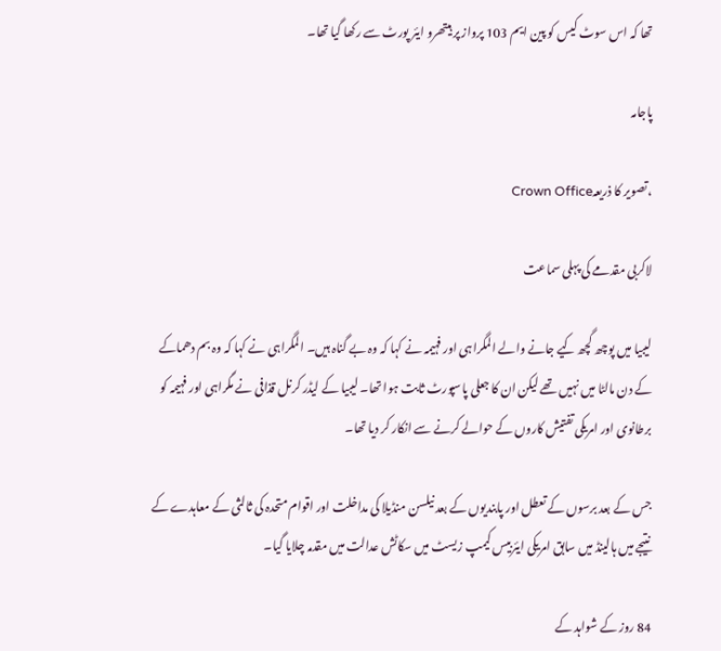تھا کہ اس سوٹ کیس کو پین ایم 103 پرواز پر ہیتھرو ایئر پورٹ سے رکھا گیا تھا۔

پاجامہ

،تصویر کا ذریعہCrown Office

لاکربی مقدمے کی پہلی سماعت

لیبیا میں پوچھ گچھ کیے جانے والے المگراہی اور فہیمہ نے کہا کہ وہ بے گناہ ہیں۔ المگراہی نے کہا کہ وہ بم دھماکے کے دن مالٹا میں نہیں تھے لیکن ان کا جعلی پاسپورٹ ثابت ہوا تھا۔ لیبیا کے لیڈر کرنل قذافی نے مگراہی اور فہیمہ کو برطانوی اور امریکی تفتیش کاروں کے حوالے کرنے سے انکار کر دیا تھا۔

جس کے بعد برسوں کے تعطل اور پابندیوں کے بعد نیلسن منڈیلا کی مداخلت اور اقوام متحدہ کی ثالثی کے معاہدے کے نتیجے میں ہالینڈ میں سابق امریکی ایئربیس کیمپ زیسٹ میں سکاٹش عدالت میں مقدمہ چلایا گیا۔

84 روز کے شواہد کے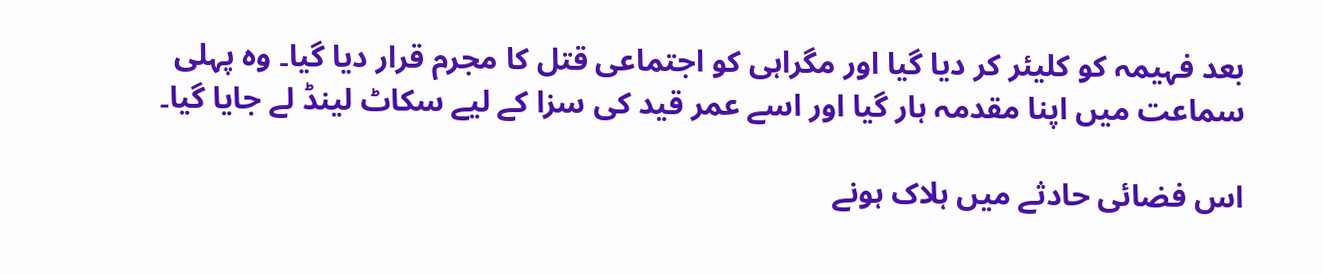بعد فہیمہ کو کلیئر کر دیا گیا اور مگراہی کو اجتماعی قتل کا مجرم قرار دیا گیا۔ وہ پہلی سماعت میں اپنا مقدمہ ہار گیا اور اسے عمر قید کی سزا کے لیے سکاٹ لینڈ لے جایا گیا۔

اس فضائی حادثے میں ہلاک ہونے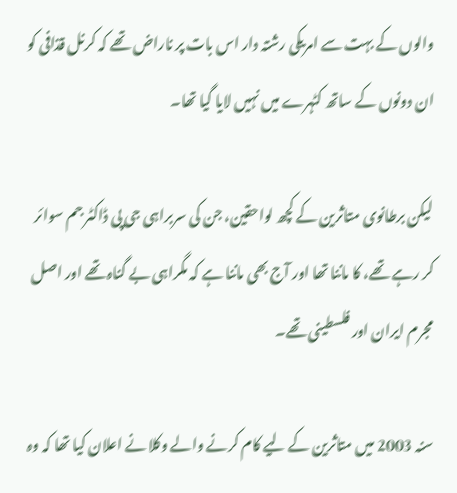والوں کے بہت سے امریکی رشتہ دار اس بات پر ناراض تھے کہ کرنل قذافی کو ان دونوں کے ساتھ کٹہرے میں نہیں لایا گیا تھا۔

لیکن برطانوی متاثرین کے کچھ لواحقین، جن کی سربراہی جی پی ڈاکٹر جم سوائر کر رہے تھے، کا ماننا تھا اور آج بھی ماننا ہے کہ مگراہی بے گناہ تھے اور اصل مجرم ایران اور فلسطینی تھے۔

سنہ 2003 میں متاثرین کے لیے کام کرنے والے وکلا نے اعلان کیا تھا کہ وہ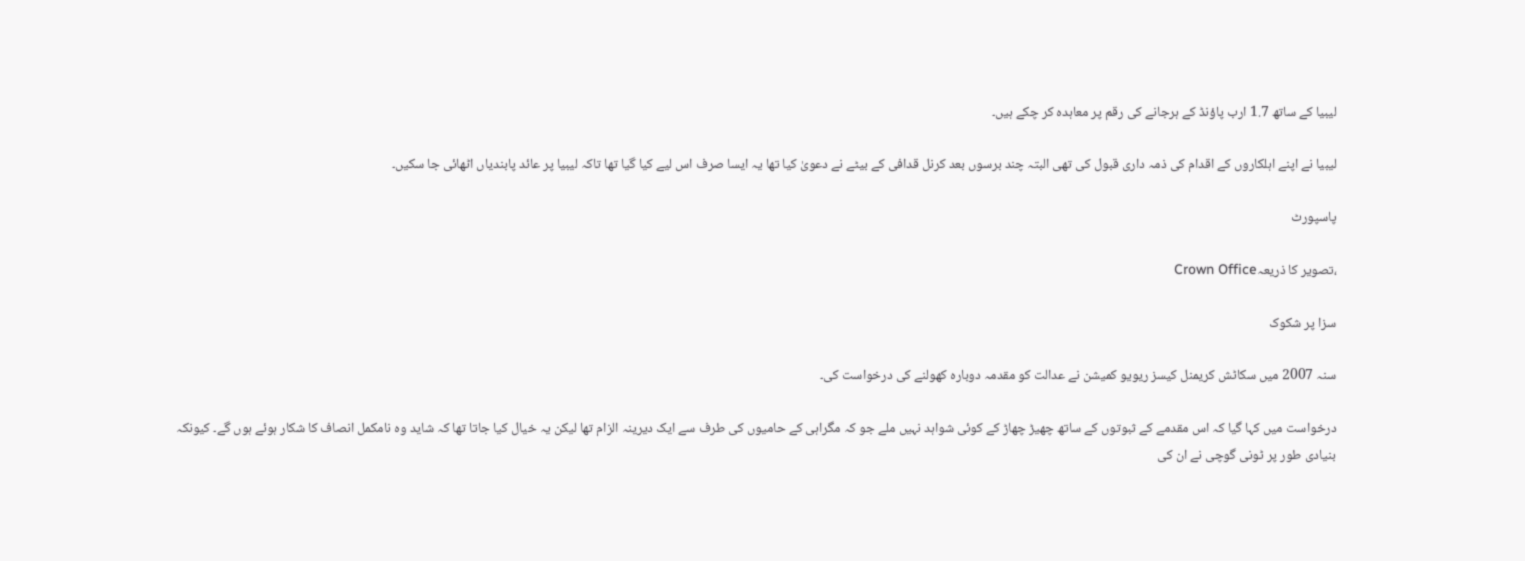لیبیا کے ساتھ 1.7 ارب پاؤنڈ کے ہرجانے کی رقم پر معاہدہ کر چکے ہیں۔

لیبیا نے اپنے اہلکاروں کے اقدام کی ذمہ داری قبول کی تھی البتہ چند برسوں بعد کرنل قدافی کے بیٹے نے دعویٰ کیا تھا یہ ایسا صرف اس لیے کیا گیا تھا تاکہ لیبیا پر عائد پابندیاں اٹھائی جا سکیں۔

پاسپورٹ

،تصویر کا ذریعہCrown Office

سزا پر شکوک

سنہ 2007 میں سکاٹش کریمنل کیسز ریویو کمیشن نے عدالت کو مقدمہ دوبارہ کھولنے کی درخواست کی۔

درخواست میں کہا گیا کہ اس مقدمے کے ثبوتوں کے ساتھ چھیڑ چھاڑ کے کوئی شواہد نہیں ملے جو کہ مگراہی کے حامیوں کی طرف سے ایک دیرینہ الزام تھا لیکن یہ خیال کیا جاتا تھا کہ شاید وہ نامکمل انصاف کا شکار ہوئے ہوں گے۔ کیونکہ بنیادی طور پر ٹونی گوچی نے ان کی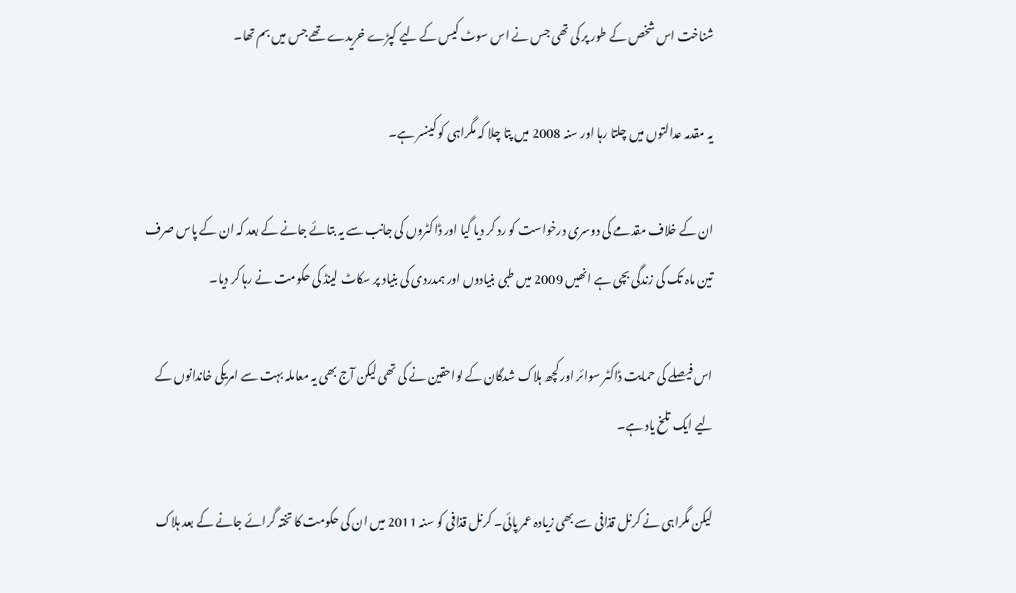شناخت اس شخص کے طور پر کی تھی جس نے اس سوٹ کیس کے لیے کپڑے خریدے تھے جس میں بم تھا۔

یہ مقدمہ عدالتوں میں چلتا رہا اور سنہ 2008 میں پتا چلا کہ مگراہی کو کینسر ہے۔

ان کے خلاف مقدمے کی دوسری درخواست کو رد کر دیا گیا اور ڈاکٹروں کی جانب سے یہ بتائے جانے کے بعد کہ ان کے پاس صرف تین ماہ تک کی زندگی بچی ہے انھیں 2009 میں طبی بنیادوں اور ہمدردی کی بنیاد پر سکاٹ لینڈ کی حکومت نے رہا کر دیا۔

اس فیصلے کی حمایت ڈاکٹر سوائر اور کچھ ہلاک شدگان کے لواحقین نے کی تھی لیکن آج بھی یہ معاملہ بہت سے امریکی خاندانوں کے لیے ایک تلخ یاد ہے۔

لیکن مگراہی نے کرنل قذافی سے بھی زیادہ عمر پائی۔ کرنل قذافی کو سنہ 2011 میں ان کی حکومت کا تختہ گرائے جانے کے بعد ہلاک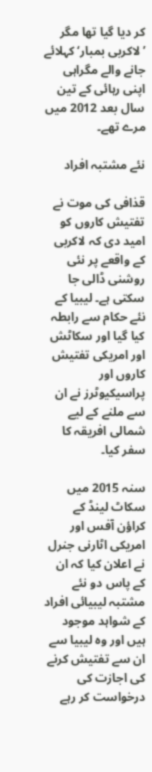کر دیا گیا تھا مگر ’لاکربی بمبار‘ کہلائے جانے والے مگراہی اپنی رہائی کے تین سال بعد 2012 میں مرے تھے۔

نئے مشتبہ افراد

قذافی کی موت نے تفتیش کاروں کو امید دی کہ لاکربی کے واقعے پر نئی روشنی ڈالی جا سکتی ہے۔ لیبیا کے نئے حکام سے رابطہ کیا گیا اور سکاٹش اور امریکی تفتیش کاروں اور پراسیکیوٹرز نے ان سے ملنے کے لیے شمالی افریقہ کا سفر کیا۔

سنہ 2015 میں سکاٹ لینڈ کے کراؤن آفس اور امریکی اٹارنی جنرل نے اعلان کیا کہ ان کے پاس دو نئے مشتبہ لیبیائی افراد کے شواہد موجود ہیں اور وہ لیبیا سے ان سے تفتیش کرنے کی اجازت کی درخواست کر رہے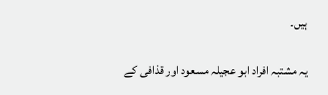ہیں۔

یہ مشتبہ افراد ابو عجیلہ مسعود اور قذافی کے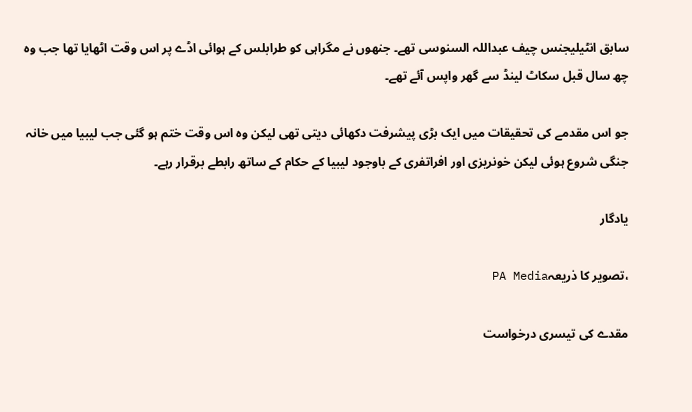سابق انٹیلیجنس چیف عبداللہ السنوسی تھے۔ جنھوں نے مگراہی کو طرابلس کے ہوائی اڈے پر اس وقت اٹھایا تھا جب وہ چھ سال قبل سکاٹ لینڈ سے گھر واپس آئے تھے۔

جو اس مقدمے کی تحقیقات میں ایک بڑی پیشرفت دکھائی دیتی تھی لیکن وہ اس وقت ختم ہو گئی جب لیبیا میں خانہ جنگی شروع ہوئی لیکن خونریزی اور افراتفری کے باوجود لیبیا کے حکام کے ساتھ رابطے برقرار رہے۔

یادگار

،تصویر کا ذریعہPA Media

مقدے کی تیسری درخواست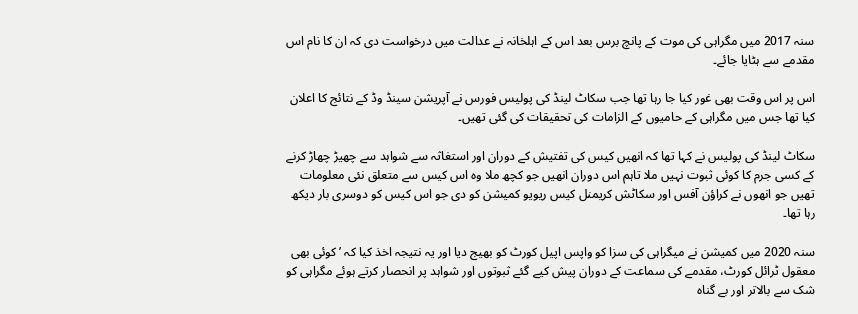سنہ 2017 میں مگراہی کی موت کے پانچ برس بعد اس کے اہلخانہ نے عدالت میں درخواست دی کہ ان کا نام اس مقدمے سے ہٹایا جائے۔

اس پر اس وقت بھی غور کیا جا رہا تھا جب سکاٹ لینڈ کی پولیس فورس نے آپریشن سینڈ وڈ کے نتائج کا اعلان کیا تھا جس میں مگراہی کے حامیوں کے الزامات کی تحقیقات کی گئی تھیں۔

سکاٹ لینڈ کی پولیس نے کہا تھا کہ انھیں کیس کی تفتیش کے دوران اور استغاثہ سے شواہد سے چھیڑ چھاڑ کرنے کے کسی جرم کا کوئی ثبوت نہیں ملا تاہم اس دوران انھیں جو کچھ ملا وہ اس کیس سے متعلق نئی معلومات تھیں جو انھوں نے کراؤن آفس اور سکاٹش کریمنل کیس ریویو کمیشن کو دی جو اس کیس کو دوسری بار دیکھ رہا تھا۔

سنہ 2020 میں کمیشن نے میگراہی کی سزا کو واپس اپیل کورٹ کو بھیج دیا اور یہ نتیجہ اخذ کیا کہ ’کوئی بھی معقول ٹرائل کورٹ، مقدمے کی سماعت کے دوران پیش کیے گئے ثبوتوں اور شواہد پر انحصار کرتے ہوئے مگراہی کو شک سے بالاتر اور بے گناہ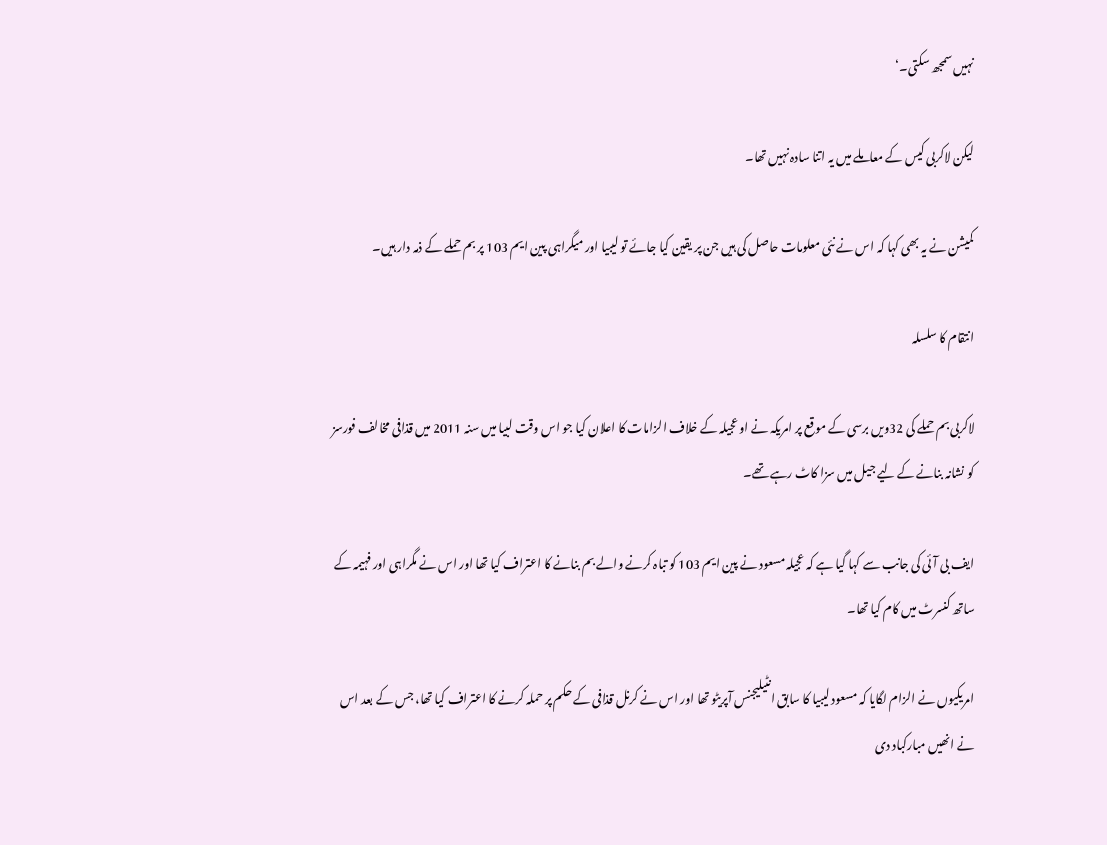نہیں سمجھ سکتی۔‘

لیکن لاکربی کیس کے معاملے میں یہ اتنا سادہ نہیں تھا۔

کمیشن نے یہ بھی کہا کہ اس نے نئی معلومات حاصل کی ہیں جن پر یقین کیا جائے تو لیبیا اور میگراہی پین ایم 103 پر بم حملے کے ذمہ دار ہیں۔

انتقام کا سلسلہ

لاکربی بم حملے کی 32ویں برسی کے موقع پر امریکہ نے او عجیلہ کے خلاف الزامات کا اعلان کیا جو اس وقت لبیا میں سنہ 2011 میں قذافی مخالف فورسز کو نشانہ بنانے کے لیے جیل میں سزا کاٹ رہے تھے۔

ایف بی آئی کی جانب سے کہا گیا ہے کہ عجیلہ مسعود نے پین ایم 103 کو تباہ کرنے والے بم بنانے کا اعتراف کیا تھا اور اس نے مگراہی اور فہیمہ کے ساتھ کنسرٹ میں کام کیا تھا۔

امریکیوں نے الزام لگایا کہ مسعود لیبیا کا سابق انٹیلیجنس آپریٹو تھا اور اس نے کرنل قذافی کے حکم پر حملہ کرنے کا اعتراف کیا تھا، جس کے بعد اس نے انھیں مبارکباد دی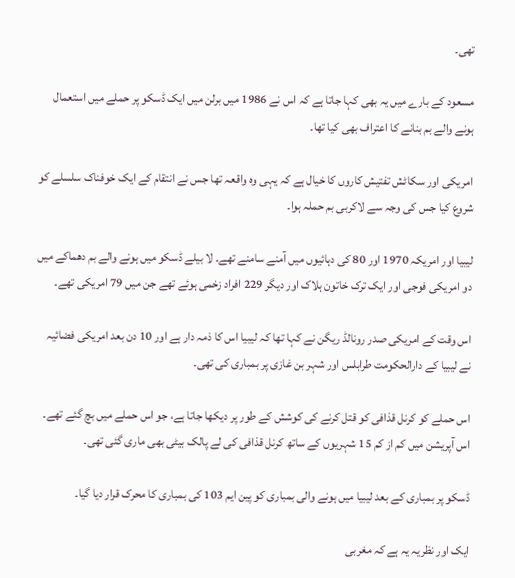تھی۔

مسعود کے بارے میں یہ بھی کہا جاتا ہے کہ اس نے 1986 میں برلن میں ایک ڈسکو پر حملے میں استعمال ہونے والے بم بنانے کا اعتراف بھی کیا تھا۔

امریکی اور سکاٹش تفتیش کاروں کا خیال ہے کہ یہی وہ واقعہ تھا جس نے انتقام کے ایک خوفناک سلسلے کو شروع کیا جس کی وجہ سے لاکربی بم حملہ ہوا۔

لیبیا اور امریکہ 1970 اور 80 کی دہائیوں میں آمنے سامنے تھے۔ لا بیلے ڈسکو میں ہونے والے بم دھماکے میں دو امریکی فوجی اور ایک ترک خاتون ہلاک اور دیگر 229 افراد زخمی ہوئے تھے جن میں 79 امریکی تھے۔

اس وقت کے امریکی صدر رونالڈ ریگن نے کہا تھا کہ لیبیا اس کا ذمہ دار ہے اور 10 دن بعد امریکی فضائیہ نے لیبیا کے دارالحکومت طرابلس اور شہر بن غازی پر بمباری کی تھی۔

اس حملے کو کرنل قذافی کو قتل کرنے کی کوشش کے طور پر دیکھا جاتا ہے، جو اس حملے میں بچ گئے تھے۔ اس آپریشن میں کم از کم 15 شہریوں کے ساتھ کرنل قذافی کی لے پالک بیٹی بھی ماری گئی تھی۔

ڈسکو پر بمباری کے بعد لیبیا میں ہونے والی بمباری کو پین ایم 103 کی بمباری کا محرک قرار دیا گیا۔

ایک اور نظریہ یہ ہے کہ مغربی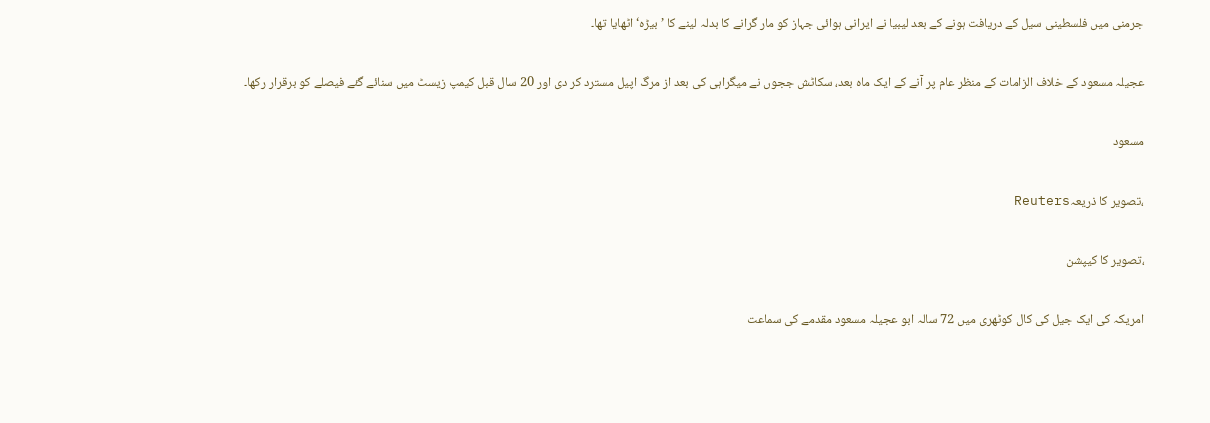جرمنی میں فلسطینی سیل کے دریافت ہونے کے بعد لیبیا نے ایرانی ہوائی جہاز کو مار گرانے کا بدلہ لینے کا ’بیڑہ‘ اٹھایا تھا۔

عجیلہ مسعود کے خلاف الزامات کے منظر عام پر آنے کے ایک ماہ بعد، سکاٹش ججوں نے میگراہی کی بعد از مرگ اپیل مسترد کر دی اور 20 سال قبل کیمپ زیسٹ میں سنائے گئے فیصلے کو برقرار رکھا۔

مسعود

،تصویر کا ذریعہReuters

،تصویر کا کیپشن

امریکہ کی ایک جیل کی کال کوٹھری میں 72 سالہ ابو عجیلہ مسعود مقدمے کی سماعت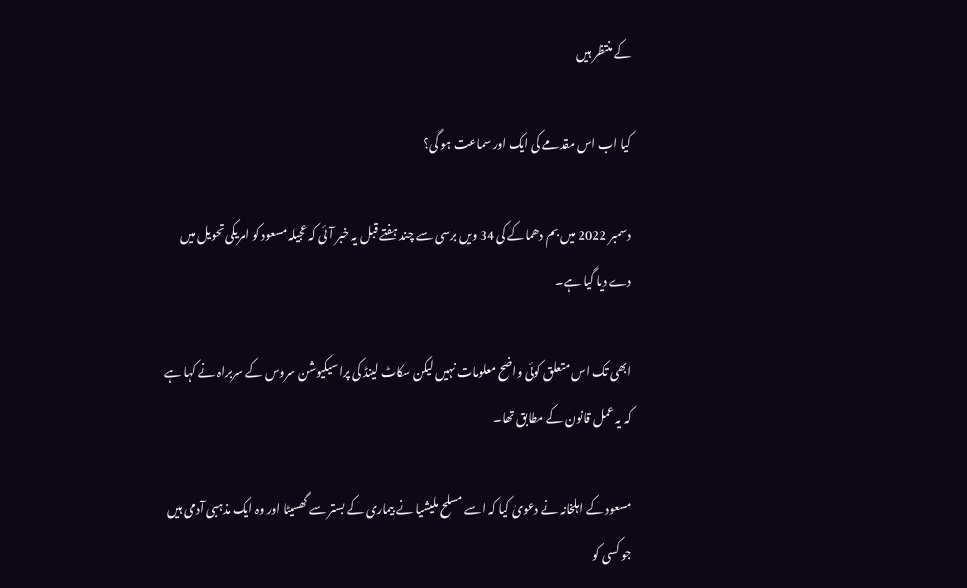کے منتظر ہیں

کیا اب اس مقدمے کی ایک اور سماعت ہو گی؟

دسمبر 2022 میں بم دھماکے کی 34 ویں برسی سے چند ہفتے قبل یہ خبر آئی کہ عجیلہ مسعود کو امریکی تحویل میں دے دیا گیا ہے۔

ابھی تک اس متعلق کوئی واضح معلومات نہیں لیکن سکاٹ لینڈ کی پراسیکیوشن سروس کے سربراہ نے کہا ہے کہ یہ عمل قانون کے مطابق تھا۔

مسعود کے اہلخانہ نے دعویٰ کیا کہ اسے مسلح ملیشیا نے بیماری کے بستر سے گھسیٹا اور وہ ایک مذہبی آدمی ہیں جو کسی کو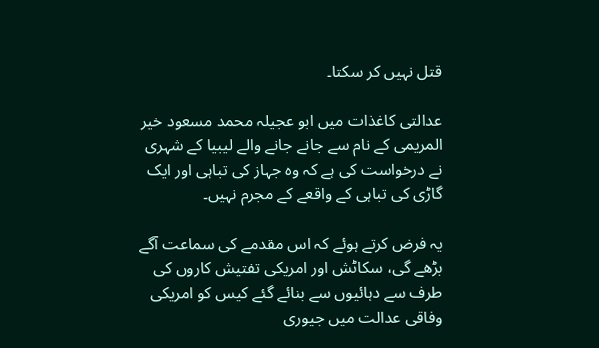قتل نہیں کر سکتا۔

عدالتی کاغذات میں ابو عجیلہ محمد مسعود خیر المریمی کے نام سے جانے جانے والے لیبیا کے شہری نے درخواست کی ہے کہ وہ جہاز کی تباہی اور ایک گاڑی کی تباہی کے واقعے کے مجرم نہیں۔

یہ فرض کرتے ہوئے کہ اس مقدمے کی سماعت آگے بڑھے گی، سکاٹش اور امریکی تفتیش کاروں کی طرف سے دہائیوں سے بنائے گئے کیس کو امریکی وفاقی عدالت میں جیوری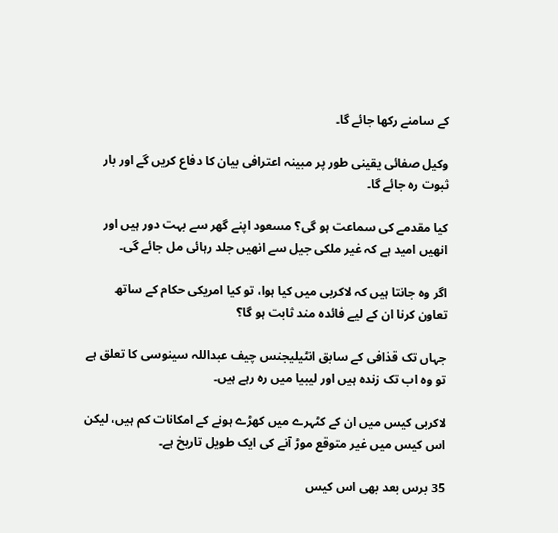کے سامنے رکھا جائے گا۔

وکیل صفائی یقینی طور پر مبینہ اعترافی بیان کا دفاع کریں گے اور بار ثبوت رہ جائے گا۔

کیا مقدمے کی سماعت ہو گی؟ مسعود اپنے گھر سے بہت دور ہیں اور انھیں امید ہے کہ غیر ملکی جیل سے انھیں جلد رہائی مل جائے گی۔

اگر وہ جانتا ہیں کہ لاکربی میں کیا ہوا، تو کیا امریکی حکام کے ساتھ تعاون کرنا ان کے لیے فائدہ مند ثابت ہو گا؟

جہاں تک قذافی کے سابق انٹیلیجنس چیف عبداللہ سینوسی کا تعلق ہے تو وہ اب تک زندہ ہیں اور لیبیا میں رہ رہے ہیں۔

لاکربی کیس میں ان کے کٹہرے میں کھڑے ہونے کے امکانات کم ہیں، لیکن اس کیس میں غیر متوقع موڑ آنے کی ایک طویل تاریخ ہے۔

35 برس بعد بھی اس کیس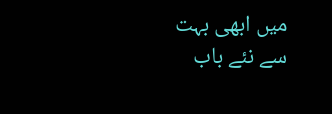میں ابھی بہت سے نئے باب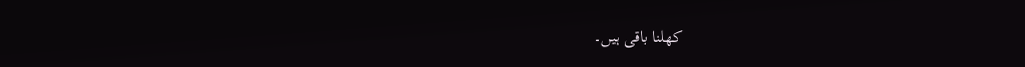کھلنا باقی ہیں۔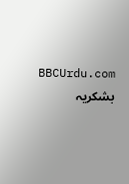BBCUrdu.com بشکریہ